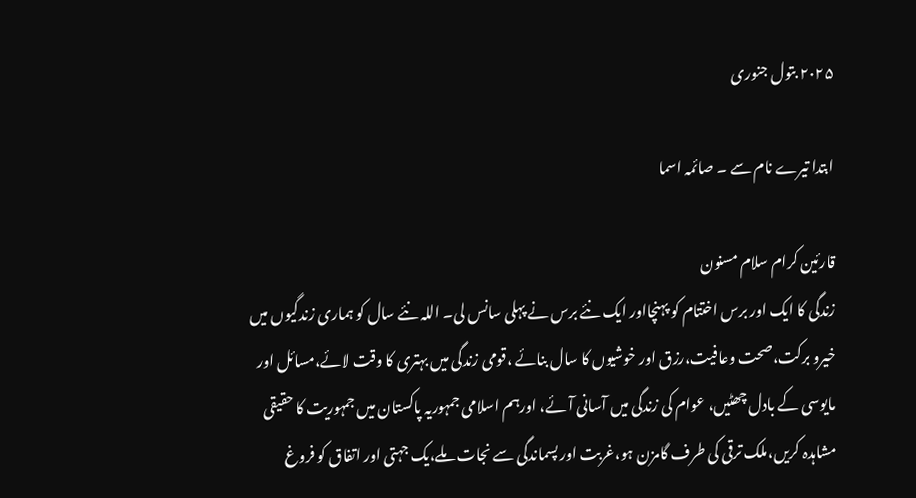۲۰۲۵ بتول جنوری

ابتدا تیرے نام سے ۔ صائمہ اسما

قارئین کرام سلام مسنون
زندگی کا ایک اور برس اختتام کو پہنچااور ایک نئے برس نے پہلی سانس لی۔ اللہ نئے سال کو ہماری زندگیوں میں خیرو برکت،صحت وعافیت،رزق اور خوشیوں کا سال بنائے ،قومی زندگی میں بہتری کا وقت لائے،مسائل اور مایوسی کے بادل چھٹیں، عوام کی زندگی میں آسانی آئے، اورہم اسلامی جمہوریہ پاکستان میں جمہوریت کا حقیقی مشاہدہ کریں،ملک ترقی کی طرف گامزن ہو،غربت اور پسماندگی سے نجات ملے،یک جہتی اور اتفاق کو فروغ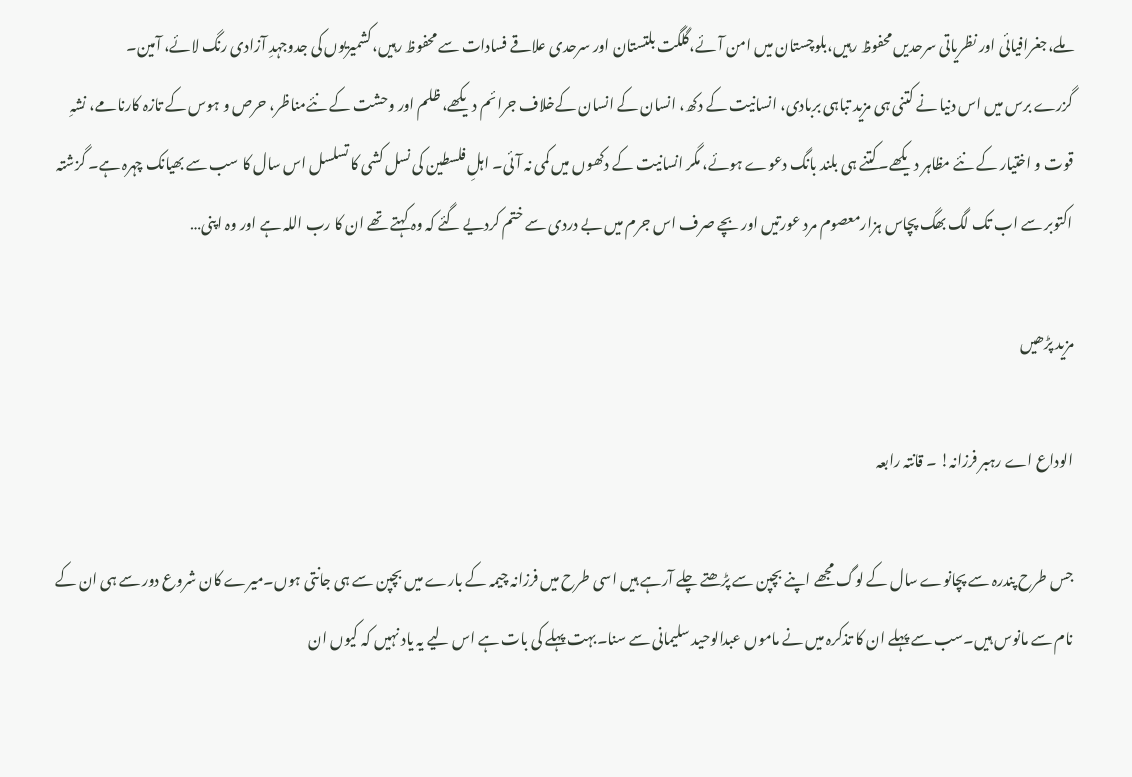ملے،جغرافیائی اور نظریاتی سرحدیں محفوظ رہیں،بلوچستان میں امن آئے،گلگت بلتستان اور سرحدی علاقے فسادات سے محفوظ رہیں،کشمیریوں کی جدوجہدِ آزادی رنگ لائے، آمین۔
گزرے برس میں اس دنیا نے کتنی ہی مزید تباہی بربادی، انسانیت کے دکھ، انسان کے انسان کےخلاف جرائم دیکھے، ظلم اور وحشت کے نئےمناظر، حرص و ہوس کے تازہ کارنامے، نشہِ قوت و اختیار کے نئے مظاہر دیکھے۔کتنے ہی بلند بانگ دعوے ہوئے، مگر انسانیت کے دکھوں میں کمی نہ آئی۔ اہلِ فلسطین کی نسل کشی کا تسلسل اس سال کا سب سے بھیانک چہرہ ہے۔ گزشتہ اکتوبر سے اب تک لگ بھگ پچاس ہزارمعصوم مرد عورتیں اور بچے صرف اس جرم میں بے دردی سے ختم کردیے گئے کہ وہ کہتے تھے ان کا رب اللہ ہے اور وہ اپنی…

مزید پڑھیں

الوداع اے رہبر فرزانہ! ۔ قانتہ رابعہ

جس طرح پندرہ سے پچانوے سال کے لوگ مجھے اپنے بچپن سے پڑھتے چلے آرہے ہیں اسی طرح میں فرزانہ چیمہ کے بارے میں بچپن سے ہی جانتی ہوں۔میرے کان شروع دور سے ہی ان کے نام سے مانوس ہیں۔سب سے پہلے ان کا تذکرہ میں نے ماموں عبدالوحید سلیمانی سے سنا۔بہت پہلے کی بات ہے اس لیے یہ یاد نہیں کہ کیوں ان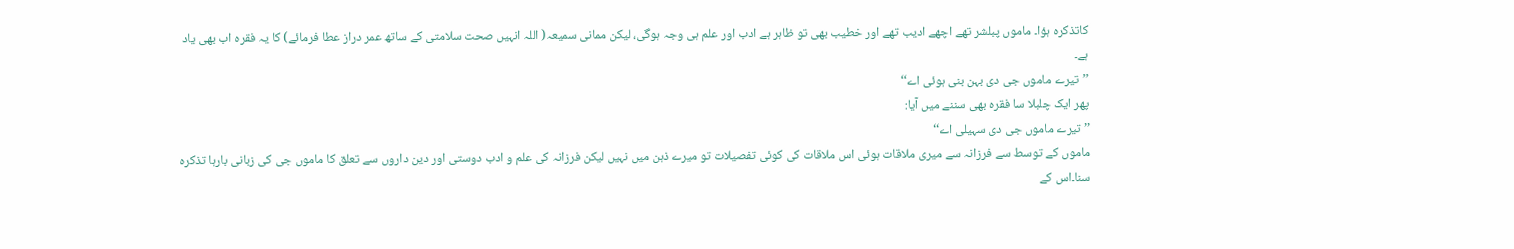کاتذکرہ ہؤا۔ ماموں پبلشر تھے اچھے ادیب تھے اور خطیب بھی تو ظاہر ہے ادب اور علم ہی وجہ ہوگی، لیکن ممانی سمیعہ( اللہ انہیں صحت سلامتی کے ساتھ عمر دراز عطا فرمائے) کا یہ فقرہ اب بھی یاد ہے۔
’’تیرے ماموں جی دی بہن بنی ہوئی اے‘‘
پھر ایک چلبلا سا فقرہ بھی سننے میں آیا:
’’ تیرے ماموں جی دی سہیلی اے‘‘
ماموں کے توسط سے فرزانہ سے میری ملاقات ہوئی اس ملاقات کی کوئی تفصیلات تو میرے ذہن میں نہیں لیکن فرزانہ کی علم و ادب دوستی اور دین داروں سے تعلق کا ماموں جی کی زبانی بارہا تذکرہ سنا۔اس کے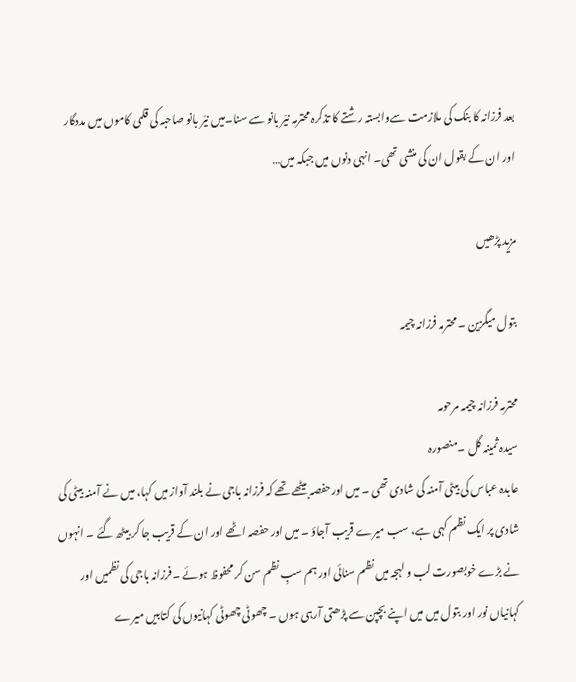بعد فرزانہ کا بنک کی ملازمت سےوابستہ رشتے کا تذکرہ محترمہ نیّر بانو سے سنا۔میں نیّر بانو صاحبہ کی قلمی کاموں میں مددگار اور ان کے بقول ان کی منشی تھی۔ انہی دنوں میں جبکہ میں…

مزید پڑھیں

بتول میگزین ۔ محترمہ فرزانہ چیمہ

محترمہ فرزانہ چیمہ مرحومہ
سیدہ ثمینہ گل ۔منصورہ
عابدہ عباس کی بیٹی آمنہ کی شادی تھی ۔ میں اورحفصہ بیٹھے تھے کہ فرزانہ باجی نے بلند آواز میں کہا، میں نے آمنہ بیٹی کی شادی پر ایک نظم کہی ہے، سب میرے قریب آجاؤ ۔ میں اور حفصہ اٹھے اور ان کے قریب جا کر بیٹھ گئے ۔ انہوں نے بڑے خوبصورت لب و لہجہ میں نظم سنائی اور ہم سبِ نظم سن کر محفوظ ہوئے ۔فرزانہ باجی کی نظمیں اور کہانیاں نور اور بتول میں میں اپنے بچپن سے پڑھتی آرہی ہوں ۔ چھوٹی چھوٹی کہانیوں کی کتابیں میرے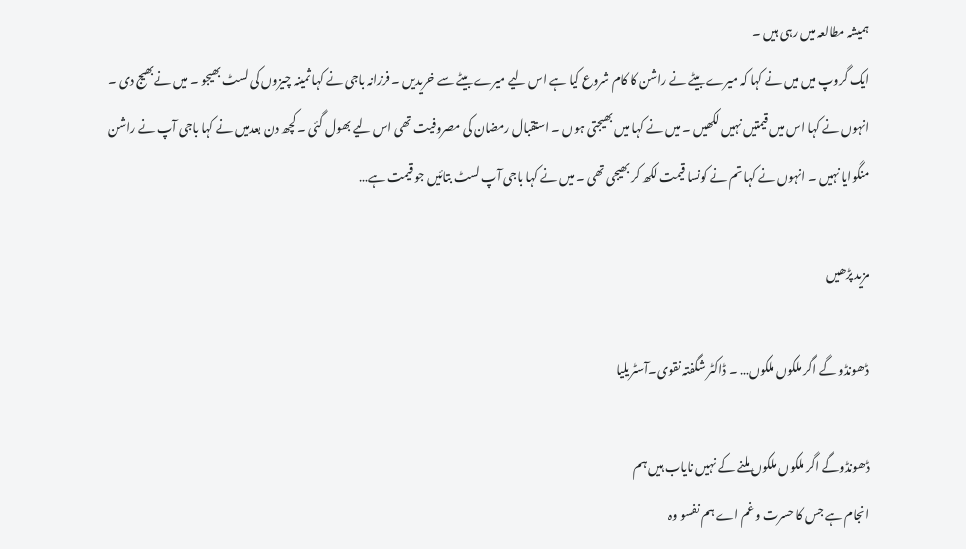ہمیشہ مطالعہ میں رہی ہیں ۔
ایک گروپ میں میں نے کہا کہ میرے بیٹے نے راشن کا کام شروع کیا ہے اس لیے میرے بیٹے سے خریدیں ۔ فرزانہ باجی نے کہا ثمینہ چیزوں کی لسٹ بھیجو ۔ میں نےبھیج دی ۔ انہوں نے کہا اس میں قیمتیں نہیں لکھیں ۔ میں نے کہا میں بھیجتی ہوں ۔ استقبال رمضان کی مصروفیت تھی اس لیے بھول گئی ۔ کچھ دن بعدمیں نے کہا باجی آپ نے راشن منگوایا نہیں ۔ انہوں نے کہا تم نے کونسا قیمت لکھ کر بھیجی تھی ۔ میں نے کہا باجی آپ لسٹ بتائیں جو قیمت ہے…

مزید پڑھیں

ڈھونڈو گے اگر ملکوں ملکوں… ۔ ڈاکٹر شگفتہ نقوی۔آسٹریلیا

ڈھونڈوگے اگر ملکوں ملکوں ملنے کے نہیں نایاب ہیں ہم
انجام ہے جس کا حسرت و غم اے ہم نفسو وہ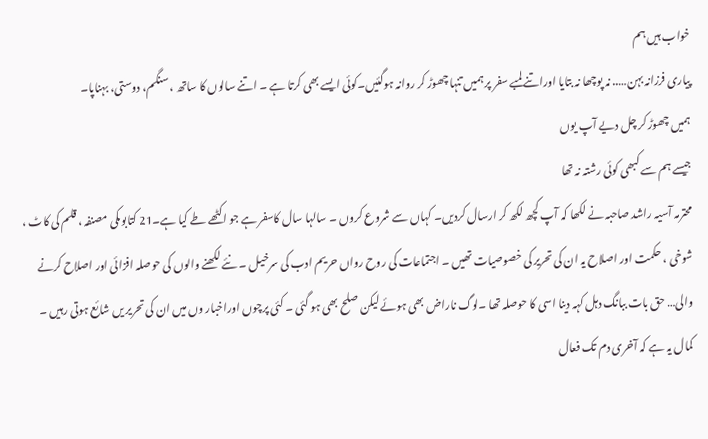خواب ہیں ہم
پیاری فرزانہ بہن….. نہ پوچھا نہ بتایا اوراتنے لمبے سفر پر ہمیں تنہا چھوڑ کر روانہ ہوگئیں۔کوئی ایسے بھی کرتا ہے ۔ اتنے سالوں کا ساتھ ، سنگم، دوستی، بہناپا۔
ہمیں چھوڑ کر چل دیے آپ یوں
جیسے ہم سے کبھی کوئی رشتہ نہ تھا
محترمہ آسیہ راشد صاحبہ نے لکھا کہ آپ کچھ لکھ کر ارسال کردیں۔ کہاں سے شروع کروں ۔ سالہا سال کاسفر ہے جو اکٹھے طے کیا ہے۔21 کتابوںکی مصنفہ ، قلم کی کاٹ ، شوخی ، حکمت اور اصلاح یہ ان کی تحریر کی خصوصیات تھیں ۔ اجتماعات کی روح رواں حریم ادب کی سرخیل ۔ نئے لکھنے والوں کی حوصلہ افزائی اور اصلاح کرنے والی… حق بات ببانگ دہل کہہ دینا اسی کا حوصلہ تھا ۔لوگ ناراض بھی ہوئے لیکن صلح بھی ہو گئی ۔ کئی پرچوں اوراخبار وں میں ان کی تحریر یں شائع ہوتی رہیں ۔
کمال یہ ہے کہ آخری دم تک فعال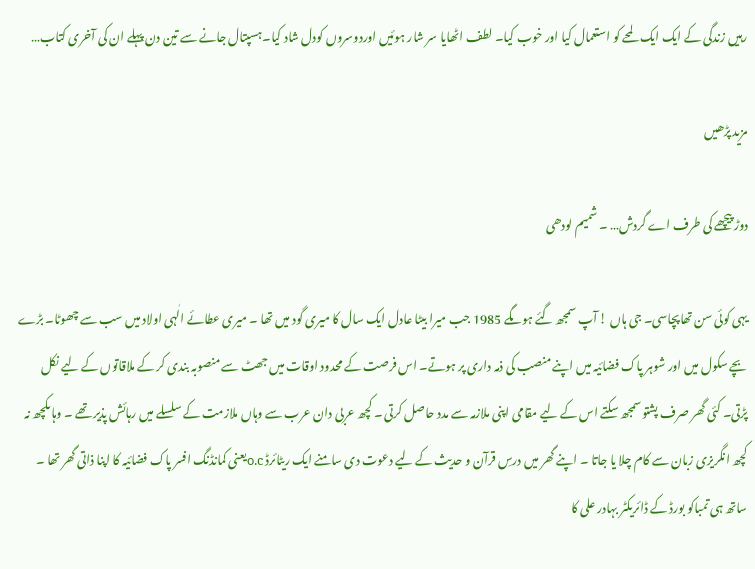رہیں زندگی کے ایک ایک لمحے کو استعمال کیا اور خوب کیا۔ لطف اٹھایا سر شار ہوئیں اوردوسروں کودل شاد کیا۔ہسپتال جانے سے تین دن پہلے ان کی آخری کتاب…

مزید پڑھیں

دوڑ پیچھے کی طرف اے گردش… ۔ شمیم لودھی

یہی کوئی سن تھاپچاسی۔ جی ہاں ! آپ سمجھ گئے ہوںگے 1985 جب میرا بیٹا عادل ایک سال کا میری گود میں تھا ۔ میری عطائے الٰہی اولاد میں سب سے چھوٹا۔ بڑے بچے سکول میں اور شوہر پاک فضائیہ میں اپنے منصب کی ذمہ داری پر ہوتے۔ اس فرصت کے محدود اوقات میں جھٹ سے منصوبہ بندی کر کے ملاقاتوں کے لیے نکل پڑتی۔ کئی گھر صرف پشتو سمجھ سکتے اس کے لیے مقامی اپنی ملازمہ سے مدد حاصل کرتی ۔ کچھ عربی دان عرب سے وہاں ملازمت کے سلسلے میں رہائش پذیر تھے ۔ وہاںکچھ نہ کچھ انگریزی زبان سے کام چلا یا جاتا ۔ اپنے گھر میں درسِ قرآن و حدیث کے لیے دعوت دی سامنے ایک ریٹائرڈ o.cیعنی کمانڈنگ افسر پاک فضائیہ کا اپنا ذاتی گھر تھا ۔ ساتھ ہی تمباکو بورڈ کے ڈائریکٹر بہادر علی کا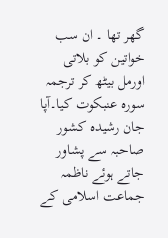گھر تھا ۔ ان سب خواتین کو بلاتی اورمل بیٹھ کر ترجمہ سورہ عنبکوت کیا۔آپا جان رشیدہ کشور صاحبہ سے پشاور جاتے ہوئے ناظمہ جماعت اسلامی کے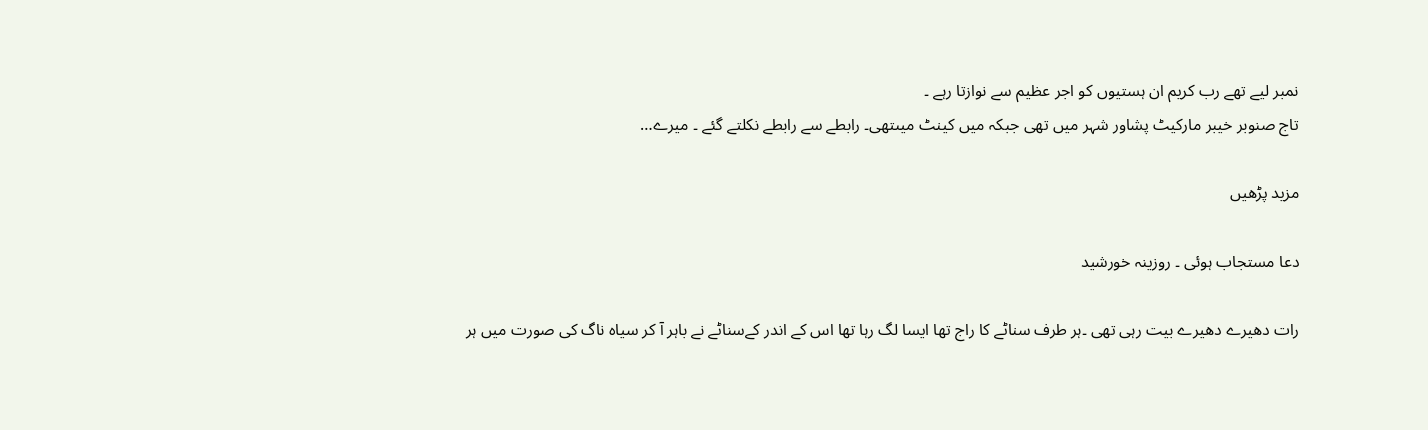نمبر لیے تھے رب کریم ان ہستیوں کو اجر عظیم سے نوازتا رہے ۔
تاج صنوبر خیبر مارکیٹ پشاور شہر میں تھی جبکہ میں کینٹ میںتھی۔ رابطے سے رابطے نکلتے گئے ۔ میرے…

مزید پڑھیں

دعا مستجاب ہوئی ۔ روزینہ خورشید

رات دھیرے دھیرے بیت رہی تھی ۔ہر طرف سناٹے کا راج تھا ایسا لگ رہا تھا اس کے اندر کےسناٹے نے باہر آ کر سیاہ ناگ کی صورت میں ہر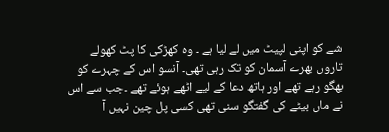شے کو اپنی لپیٹ میں لے لیا ہے ۔ وہ کھڑکی کا پٹ کھولے تاروں بھرے آسمان کو تک رہی تھی۔ آنسو اس کے چہرے کو بھگو رہے تھے اور ہاتھ دعا کے لیے اٹھے ہوئے تھے ۔جب سے اس نے ماں بیٹے کی گفتگو سنی تھی کسی پل چین نہیں آ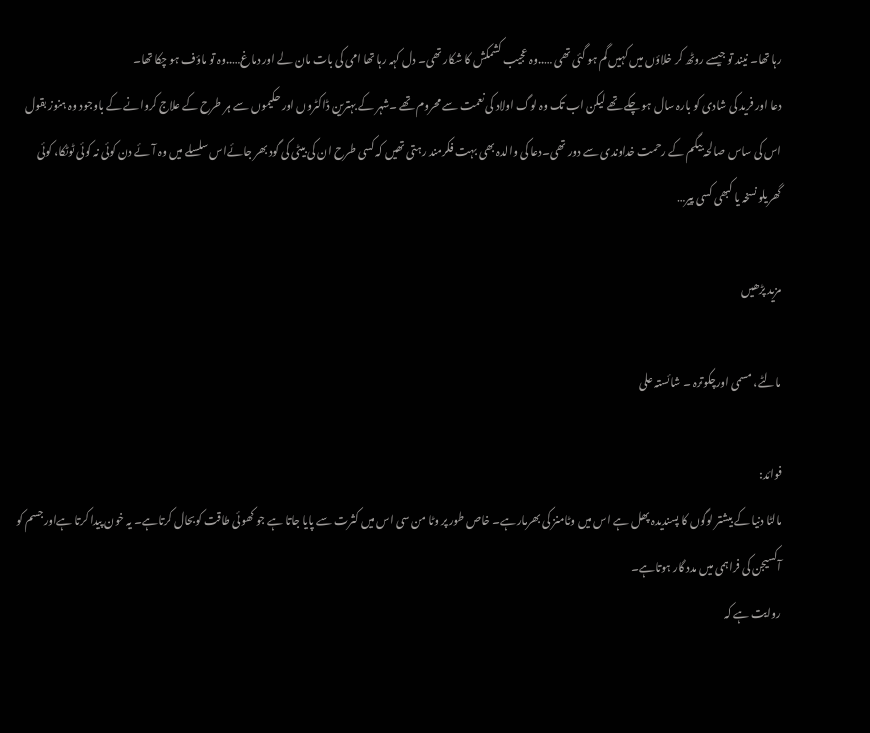رہا تھا۔ نیند تو جیسے روٹھ کر خلاؤں میں کہیں گم ہو گئی تھی …..وہ عجیب کشمکش کا شکار تھی۔ دل کہہ رہا تھا امی کی بات مان لے اور دماغ…..وہ تو ماؤف ہو چکا تھا۔
دعا اور فرید کی شادی کو بارہ سال ہو چکے تھے لیکن اب تک وہ لوگ اولاد کی نعمت سے محروم تھے ۔شہر کے بہترین ڈاکٹروں اور حکیموں سے ہر طرح کے علاج کروانے کے باوجود وہ ہنوز بقول اس کی ساس صالحہ بیگم کے رحمت خداوندی سے دور تھی۔دعا کی والدہ بھی بہت فکرمند رہتی تھیں کہ کسی طرح ان کی بیٹی کی گود بھر جائےاس سلسلے میں وہ آئے دن کوئی نہ کوئی ٹوٹکا، کوئی گھریلو نسخہ یا کبھی کسی پیر…

مزید پڑھیں

مالٹے، مسمی اورچکوترہ ۔ شائستہ علی

فوائد:
مالٹا دنیا کے بیشتر لوگوں کا پسندیدہ پھل ہے اس میں وٹامنز کی بھرمارہے۔ خاص طور پر وٹا من سی اس میں کثرت سے پایا جاتا ہے جو کھوئی طاقت کوبحال کرتاہے۔ یہ خون پیدا کرتا ہےاورجسم کو آکسیجن کی فراہمی میں مدد گار ہوتاہے۔
روایت ہے کہ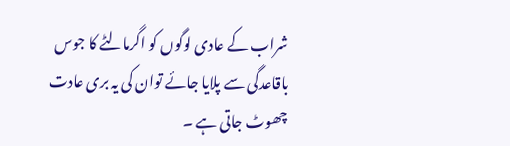شراب کے عادی لوگوں کو اگرمالٹے کا جوس باقاعدگی سے پلایا جائے توان کی یہ بری عادت چھوٹ جاتی ہے ۔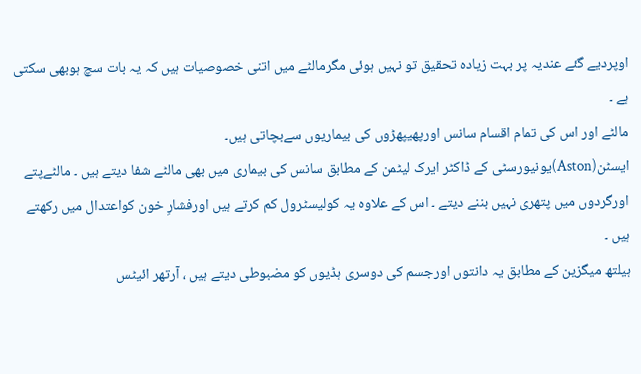اوپردیے گئے عندیہ پر بہت زیادہ تحقیق تو نہیں ہوئی مگرمالٹے میں اتنی خصوصیات ہیں کہ یہ بات سچ ہوبھی سکتی ہے ۔
مالٹے اور اس کی تمام اقسام سانس اورپھیپھڑوں کی بیماریوں سےبچاتی ہیں۔
ایسٹن(Aston)یونیورسٹی کے ڈاکٹر ایرک لیٹمن کے مطابق سانس کی بیماری میں بھی مالٹے شفا دیتے ہیں ۔ مالٹےپتے اورگردوں میں پتھری نہیں بننے دیتے ۔ اس کے علاوہ یہ کولیسٹرول کم کرتے ہیں اورفشارِ خون کواعتدال میں رکھتے ہیں ۔
ہیلتھ میگزین کے مطابق یہ دانتوں اورجسم کی دوسری ہڈیوں کو مضبوطی دیتے ہیں ، آرتھر ائیٹس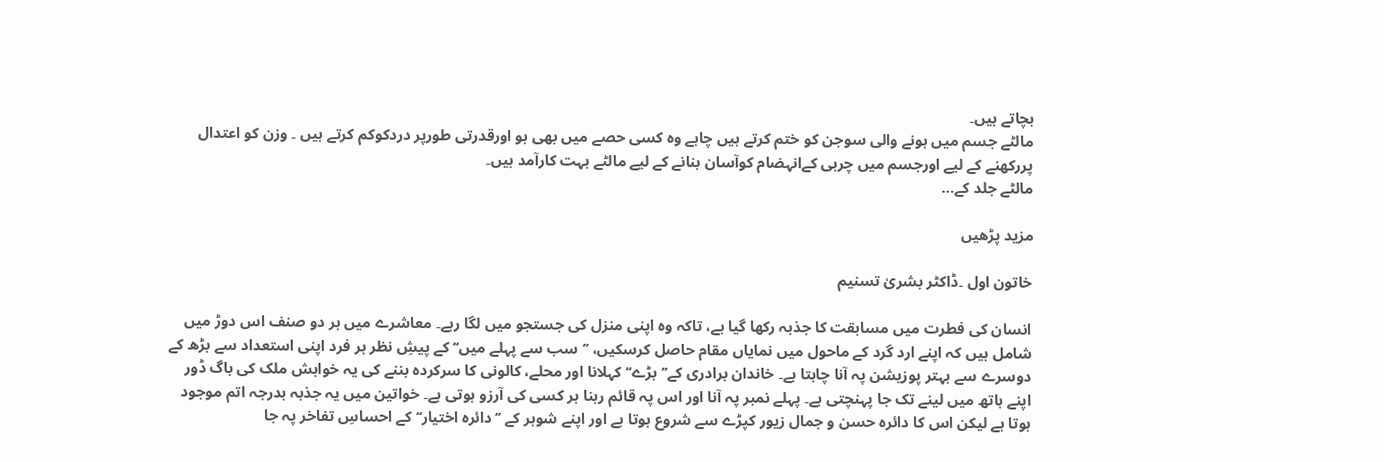بچاتے ہیں۔
مالٹے جسم میں ہونے والی سوجن کو ختم کرتے ہیں چاہے وہ کسی حصے میں بھی ہو اورقدرتی طورپر دردکوکم کرتے ہیں ۔ وزن کو اعتدال پررکھنے کے لیے اورجسم میں چربی کےانہضام کوآسان بنانے کے لیے مالٹے بہت کارآمد ہیں۔
مالٹے جلد کے…

مزید پڑھیں

خاتون اول ۔ڈاکٹر بشریٰ تسنیم

انسان کی فطرت میں مسابقت کا جذبہ رکھا گیا ہے، تاکہ وہ اپنی منزل کی جستجو میں لگا رہے۔ معاشرے میں ہر دو صنف اس دوڑ میں شامل ہیں کہ اپنے ارد گرد کے ماحول میں نمایاں مقام حاصل کرسکیں، ’’سب سے پہلے میں‘‘ کے پیشِ نظر ہر فرد اپنی استعداد سے بڑھ کے دوسرے سے بہتر پوزیشن پہ آنا چاہتا ہے۔ خاندان برادری کے’’بڑے‘‘ کہلانا اور محلے، کالونی کا سرکردہ بننے کی یہ خواہش ملک کی باگ ڈور اپنے ہاتھ میں لینے تک جا پہنچتی ہے۔ پہلے نمبر پہ آنا اور اس پہ قائم رہنا ہر کسی کی آرزو ہوتی ہے۔ خواتین میں یہ جذبہ بدرجہ اتم موجود ہوتا ہے لیکن اس کا دائرہ حسن و جمال زیور کپڑے سے شروع ہوتا ہے اور اپنے شوہر کے ’’دائرہ اختیار‘‘ کے احساسِ تفاخر پہ جا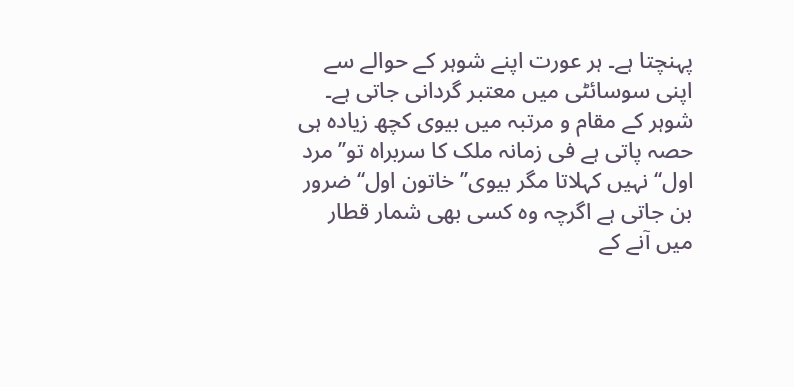پہنچتا ہے۔ ہر عورت اپنے شوہر کے حوالے سے اپنی سوسائٹی میں معتبر گردانی جاتی ہے۔ شوہر کے مقام و مرتبہ میں بیوی کچھ زیادہ ہی حصہ پاتی ہے فی زمانہ ملک کا سربراہ تو’’مرد اول‘‘ نہیں کہلاتا مگر بیوی’’خاتون اول‘‘ ضرور بن جاتی ہے اگرچہ وہ کسی بهی شمار قطار میں آنے کے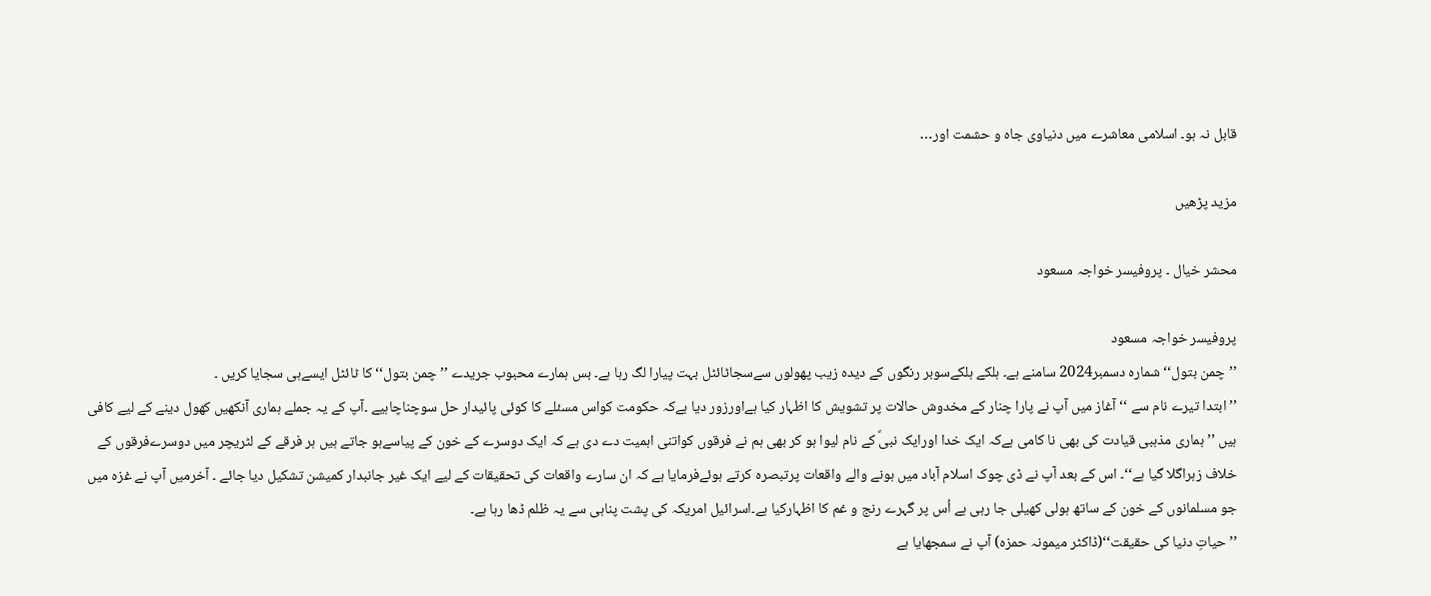قابل نہ ہو۔ اسلامی معاشرے میں دنیاوی جاہ و حشمت اور…

مزید پڑھیں

محشر خیال ۔ پروفیسر خواجہ مسعود

پروفیسر خواجہ مسعود
’’چمن بتول‘‘ شمارہ دسمبر2024 سامنے ہے۔ ہلکے ہلکےسوبر رنگوں کے دیدہ زیب پھولوں سےسجاٹائٹل بہت پیارا لگ رہا ہے۔ بس ہمارے محبوب جریدے ’’ چمن بتول‘‘ کا ٹائٹل ایسےہی سجایا کریں ۔
’’ابتدا تیرے نام سے ‘‘ آغاز میں آپ نے پارا چنار کے مخدوش حالات پر تشویش کا اظہار کیا ہےاورزور دیا ہےکہ حکومت کواس مسئلے کا کوئی پائیدار حل سوچناچاہیے ۔آپ کے یہ جملے ہماری آنکھیں کھول دینے کے لیے کافی ہیں ’’ ہماری مذہبی قیادت کی بھی نا کامی ہےکہ ایک خدا اورایک نبیؐ کے نام لیوا ہو کر بھی ہم نے فرقوں کواتنی اہمیت دے دی ہے کہ ایک دوسرے کے خون کے پیاسےہو جاتے ہیں ہر فرقے کے لٹریچر میں دوسرےفرقوں کے خلاف زہراگلا گیا ہے‘‘۔ اس کے بعد آپ نے ڈی چوک اسلام آباد میں ہونے والے واقعات پرتبصرہ کرتے ہوئےفرمایا ہے کہ ان سارے واقعات کی تحقیقات کے لیے ایک غیر جانبدار کمیشن تشکیل دیا جائے ۔ آخرمیں آپ نے غزہ میں جو مسلمانوں کے خون کے ساتھ ہولی کھیلی جا رہی ہے اُس پر گہرے رنج و غم کا اظہارکیا ہے۔اسرائیل امریکہ کی پشت پناہی سے یہ ظلم ڈھا رہا ہے۔
’’ حیاتِ دنیا کی حقیقت‘‘(ڈاکٹر میمونہ حمزہ) آپ نے سمجھایا ہے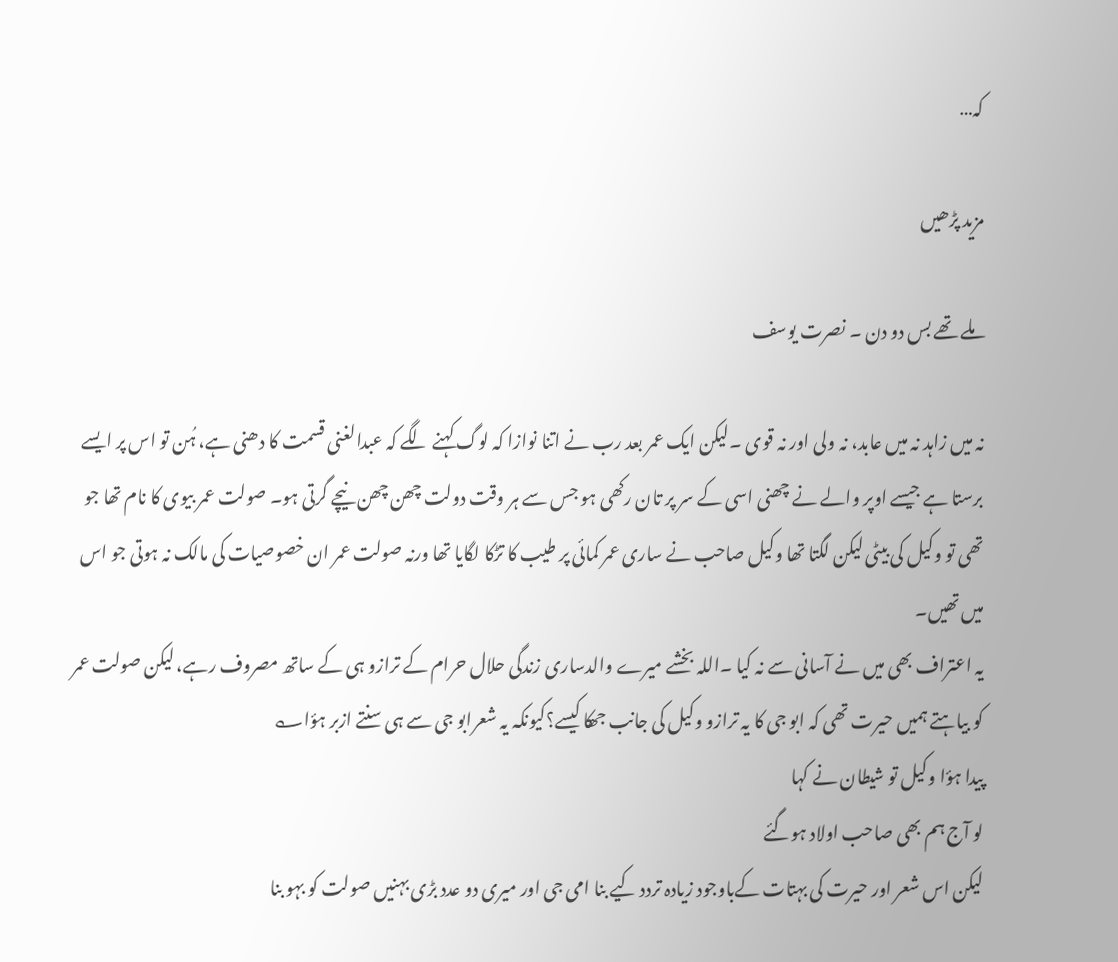کہ…

مزید پڑھیں

ملے تھے بس دو دن ۔ نصرت یوسف

نہ میں زاہد نہ میں عابد، نہ ولی اور نہ قوی ۔لیکن ایک عمر بعد رب نے اتنا نوازا کہ لوگ کہنے لگے کہ عبدالغنی قسمت کا دھنی ہے، ہُن تو اس پر ایسے برستا ہے جیسے اوپر والے نے چھنی اسی کے سر پر تان رکھی ہو جس سے ہر وقت دولت چھن چھن نیچے گرتی ہو۔ صولت عمر بیوی کا نام تھا جو تھی تو وکیل کی بیٹی لیکن لگتا تھا وکیل صاحب نے ساری عمر کمائی پر طیب کا تڑکا لگایا تھا ورنہ صولت عمر ان خصوصیات کی مالک نہ ہوتی جو اس میں تھیں۔
یہ اعتراف بھی میں نے آسانی سے نہ کیا ۔اللہ بخشے میرے والدساری زندگی حلال حرام کے ترازو ہی کے ساتھ مصروف رہے، لیکن صولت عمر کو بیاہتے ہمیں حیرت تھی کہ ابو جی کا یہ ترازو وکیل کی جانب جھکا کیسے؟کیونکہ یہ شعرابو جی سے ہی سنتے ازبر ہؤا؎
پیدا ہؤا وکیل تو شیطان نے کہا
لو آج ہم بھی صاحب اولاد ہوگئے
لیکن اس شعر اور حیرت کی بہتات کےباوجود زیادہ تردد کیے بنا امی جی اور میری دو عدد بڑی بہنیں صولت کو بہو بنا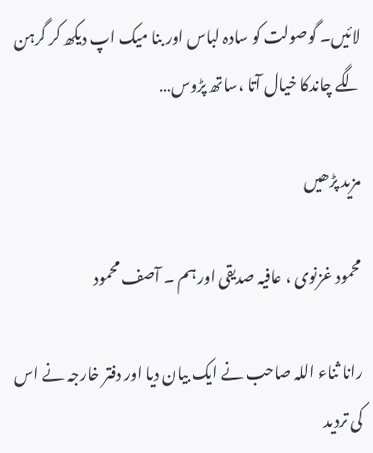لائیں۔ گوصولت کو سادہ لباس اور بنا میک اپ دیکھ کر گرہن لگے چاندکا خیال آتا ،ساتھ پڑوس…

مزید پڑھیں

محمود غزنوی ، عافیہ صدیقی اور ہم ۔ آصف محمود

رانا ثناء اللہ صاحب نے ایک بیان دیا اور دفتر خارجہ نے اس کی تردید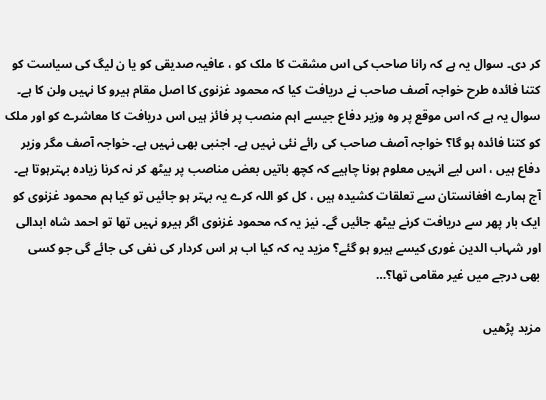کر دی۔ سوال یہ ہے کہ رانا صاحب کی اس مشقت کا ملک کو ، عافیہ صدیقی کو یا ن لیگ کی سیاست کو کتنا فائدہ طرح خواجہ آصف صاحب نے دریافت کیا کہ محمود غزنوی کا اصل مقام ہیرو کا نہیں ولن کا ہے۔ سوال یہ ہے کہ اس موقع پر وہ وزیر دفاع جیسے اہم منصب پر فائز ہیں اس دریافت کا معاشرے کو اور ملک کو کتنا فائدہ ہو گا؟ خواجہ آصف صاحب کی رائے نئی نہیں ہے۔ اجنبی بھی نہیں ہے۔ خواجہ آصف مگر وزیر دفاع ہیں ، اس لیے انہیں معلوم ہونا چاہیے کہ کچھ باتیں بعض مناصب پر بیٹھ کر نہ کرنا زیادہ بہترہوتا ہے۔ آج ہمارے افغانستان سے تعلقات کشیدہ ہیں ، کل کو اللہ کرے یہ بہتر ہو جائیں تو کیا ہم محمود غزنوی کو ایک بار پھر سے دریافت کرنے بیٹھ جائیں گے۔ نیز یہ کہ محمود غزنوی اگر ہیرو نہیں تھا تو احمد شاہ ابدالی اور شہاب الدین غوری کیسے ہیرو ہو گئے؟ مزید یہ کہ کیا اب ہر اس کردار کی نفی کی جائے گی جو کسی بھی درجے میں غیر مقامی تھا؟…

مزید پڑھیں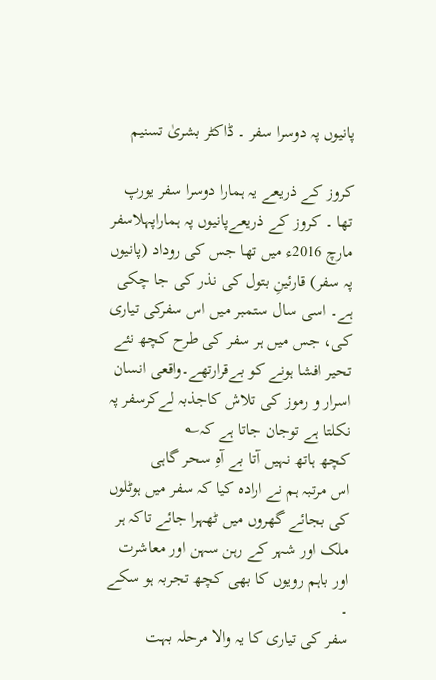پانیوں پہ دوسرا سفر ۔ ڈاکٹر بشریٰ تسنیم

کروز کے ذریعے یہ ہمارا دوسرا سفر یورپ تھا ۔ کروز کے ذریعےپانیوں پہ ہماراپہلاسفر مارچ 2016ء میں تھا جس کی روداد (پانیوں پہ سفر) قارئینِ بتول کی نذر کی جا چکی ہے۔ اسی سال ستمبر میں اس سفرکی تیاری کی، جس میں ہر سفر کی طرح کچھ نئے تحیر افشا ہونے کو بےقرارتھے۔واقعی انسان اسرار و رموز کی تلاش کاجذبہ لےکرسفر پہ نکلتا ہے توجان جاتا ہے کہ؎
کچھ ہاتھ نہیں آتا بے آہِ سحر گاہی
اس مرتبہ ہم نے ارادہ کیا کہ سفر میں ہوٹلوں کی بجائے گھروں میں ٹھہرا جائے تاکہ ہر ملک اور شہر کے رہن سہن اور معاشرت اور باہم رویوں کا بھی کچھ تجربہ ہو سکے ۔
سفر کی تیاری کا یہ والا مرحلہ بہت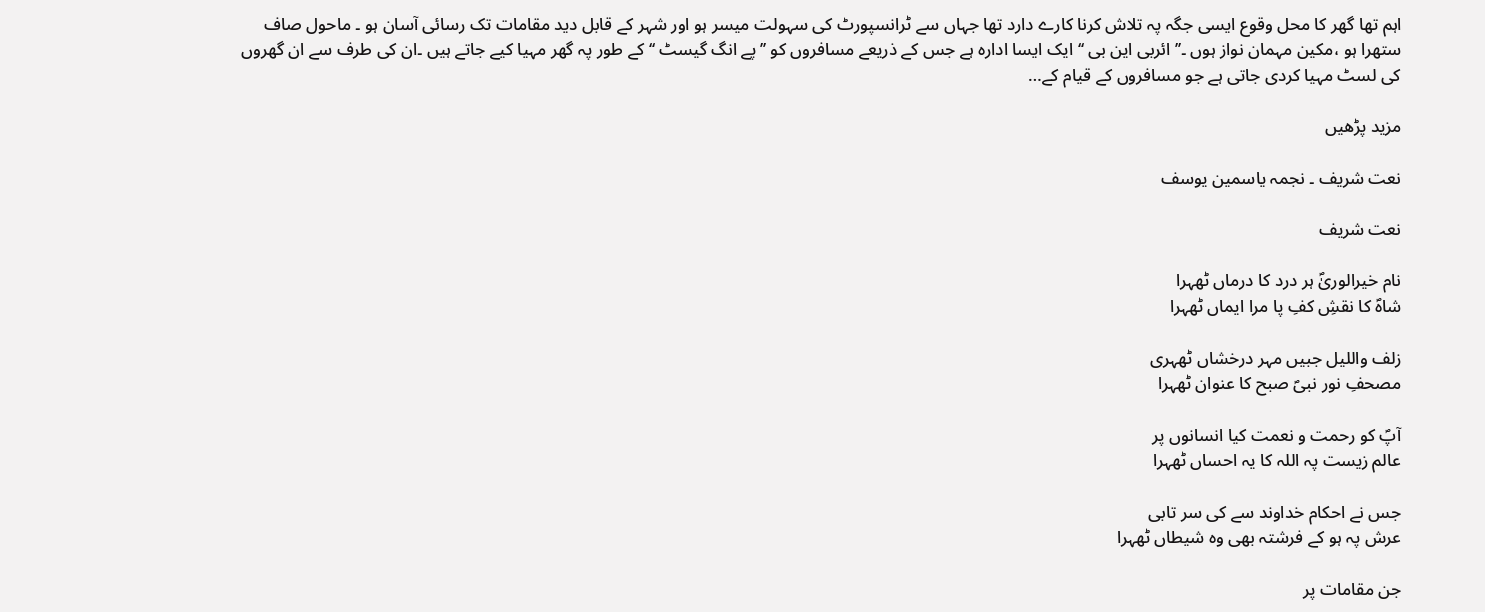اہم تھا گھر کا محل وقوع ایسی جگہ پہ تلاش کرنا کارے دارد تھا جہاں سے ٹرانسپورٹ کی سہولت میسر ہو اور شہر کے قابل دید مقامات تک رسائی آسان ہو ۔ ماحول صاف ستھرا ہو ،مکین مہمان نواز ہوں ۔’’ ائربی این بی ‘‘ایک ایسا ادارہ ہے جس کے ذریعے مسافروں کو ’’پے انگ گیسٹ ‘‘ کے طور پہ گھر مہیا کیے جاتے ہیں ۔ان کی طرف سے ان گھروں کی لسٹ مہیا کردی جاتی ہے جو مسافروں کے قیام کے…

مزید پڑھیں

نعت شریف ۔ نجمہ یاسمین یوسف

نعت شریف

نام خیرالوریٰؐ ہر درد کا درماں ٹھہرا
شاہؐ کا نقشِ کفِ پا مرا ایماں ٹھہرا

زلف واللیل جبیں مہر درخشاں ٹھہری
مصحفِ نور نبیؐ صبح کا عنوان ٹھہرا

آپؐ کو رحمت و نعمت کیا انسانوں پر
عالم زیست پہ اللہ کا یہ احساں ٹھہرا

جس نے احکام خداوند سے کی سر تابی
عرش پہ ہو کے فرشتہ بھی وہ شیطاں ٹھہرا

جن مقامات پر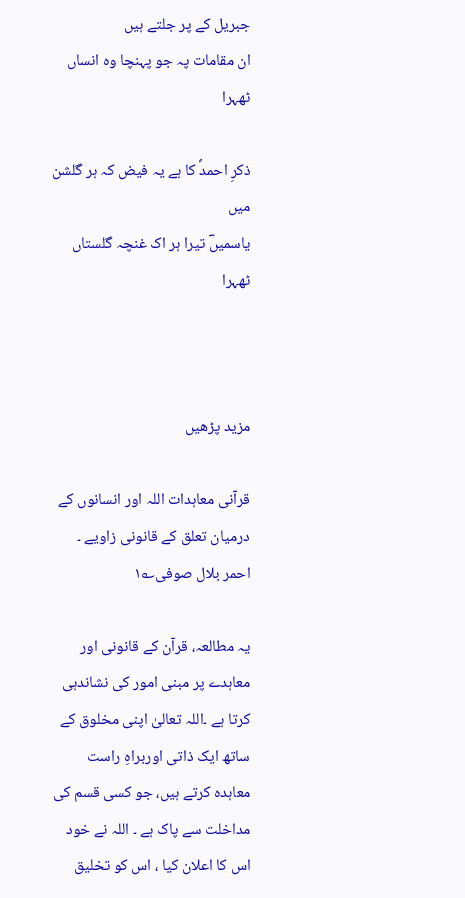جبریل کے پر جلتے ہیں
ان مقامات پہ جو پہنچا وہ انساں ٹھہرا

ذکرِ احمدؐ کا ہے یہ فیض کہ ہر گلشن میں
یاسمیںؔ تیرا ہر اک غنچہ گلستاں ٹھہرا



مزید پڑھیں

قرآنی معاہدات اللہ اور انسانوں کے درمیان تعلق کے قانونی زاویے ۔ احمر بلال صوفی؎۱

یہ مطالعہ، قرآن کے قانونی اور معاہدے پر مبنی امور کی نشاندہی کرتا ہے ۔اللہ تعالیٰ اپنی مخلوق کے ساتھ ایک ذاتی اوربراہِ راست معاہدہ کرتے ہیں، جو کسی قسم کی مداخلت سے پاک ہے ۔ اللہ نے خود اس کا اعلان کیا ، اس کو تخلیق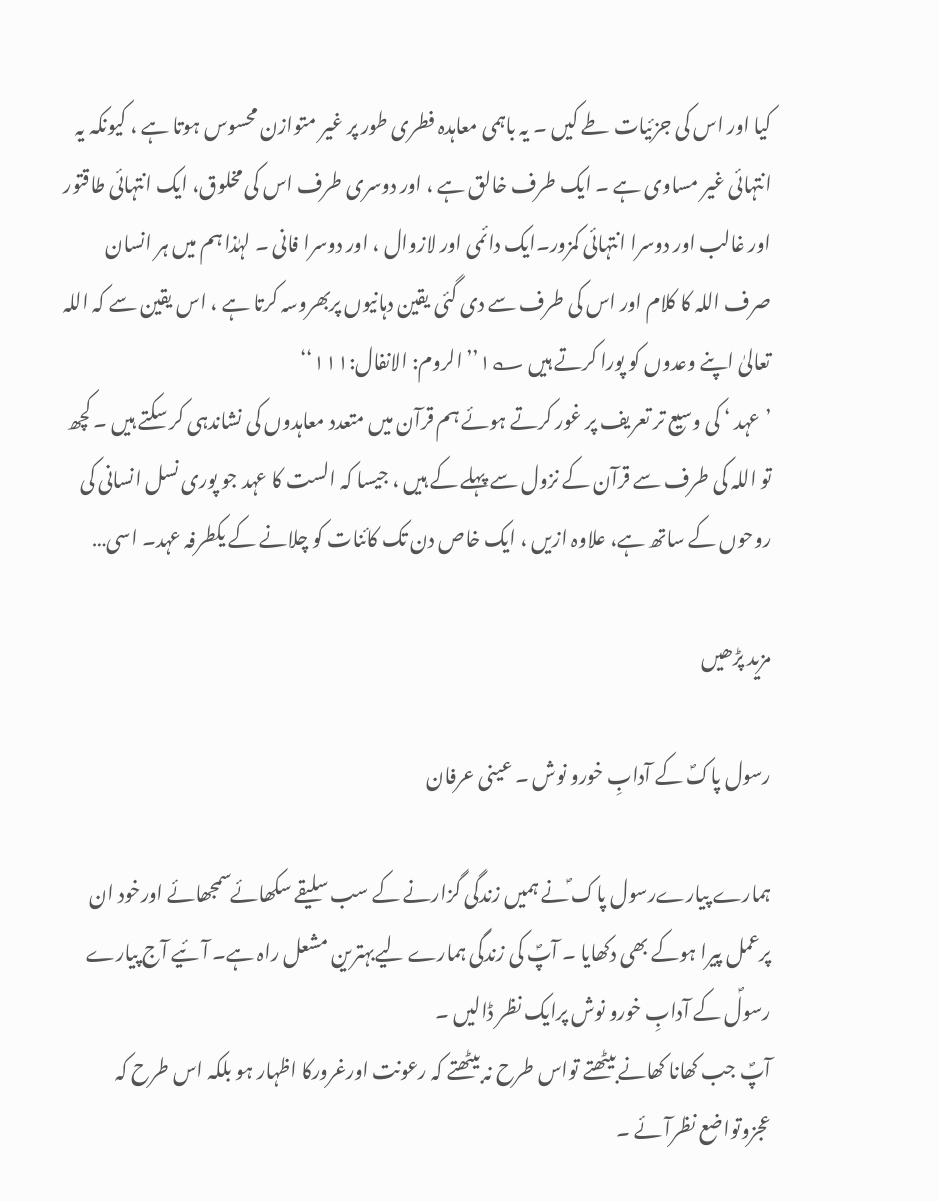کیا اور اس کی جزئیات طے کیں ۔ یہ باہمی معاہدہ فطری طور پر غیر متوازن محسوس ہوتا ہے ، کیونکہ یہ انتہائی غیر مساوی ہے ۔ ایک طرف خالق ہے ، اور دوسری طرف اس کی مخلوق، ایک انتہائی طاقتور اور غالب اور دوسرا انتہائی کمزور۔ایک دائمی اور لازوال ، اور دوسرا فانی ۔ لہٰذا ہم میں ہر انسان صرف اللہ کا کلام اور اس کی طرف سے دی گئی یقین دہانیوں پربھروسہ کرتا ہے ، اس یقین سے کہ اللہ تعالیٰ اپنے وعدوں کو پورا کرتے ہیں ؎۱’’الروم: الانفال:۱۱۱‘‘
’عہد ‘ کی وسیع تر تعریف پر غور کرتے ہوئے ہم قرآن میں متعدد معاہدوں کی نشاندہی کر سکتے ہیں ۔ کچھ تو اللہ کی طرف سے قرآن کے نزول سے پہلے کے ہیں ، جیسا کہ الست کا عہد جو پوری نسل انسانی کی روحوں کے ساتھ ہے، علاوہ ازیں ، ایک خاص دن تک کائنات کو چلانے کے یکطرفہ عہد۔ اسی…

مزید پڑھیں

رسول پاکؐ کے آدابِ خورو نوش ۔ عینی عرفان

ہمارے پیارےرسول پاک ؐنے ہمیں زندگی گزارنے کے سب سلیقے سکھائےسمجھائے اورخود ان پرعمل پیرا ہوکے بھی دکھایا ۔ آپؐ کی زندگی ہمارے لیےبہترین مشعل راہ ہے۔ آئیے آج پیارے رسولؐ کے آدابِ خورو نوش پرایک نظر ڈالیں ۔
آپؐ جب کھانا کھانے بیٹھتے تواس طرح نہ بیٹھتے کہ رعونت اورغرورکا اظہار ہو بلکہ اس طرح کہ عجزوتواضع نظرآئے ۔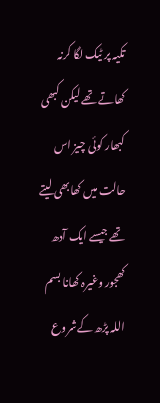تکیہ پر ٹیک لگا کرنہ کھاتے تھے لیکن کبھی کبھار کوئی چیز اس حالت میں کھابھی لیتے تھے جیسے ایک آدھ کھجور وغیرہ کھانا بسم اللہ پڑھ کےشروع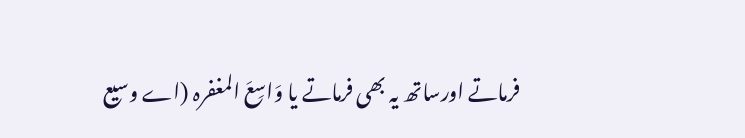فرماتے اورساتھ یہ بھی فرماتے یا وَاسِعَ المغفرہ (اے وسیع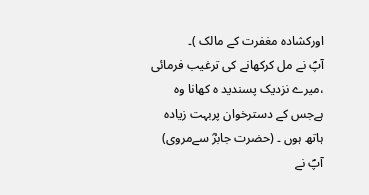اورکشادہ مغفرت کے مالک )۔
آپؐ نے مل کرکھانے کی ترغیب فرمائی ،میرے نزدیک پسندید ہ کھانا وہ ہےجس کے دسترخوان پربہت زیادہ ہاتھ ہوں ۔ (حضرت جابرؓ سےمروی)
آپؐ نے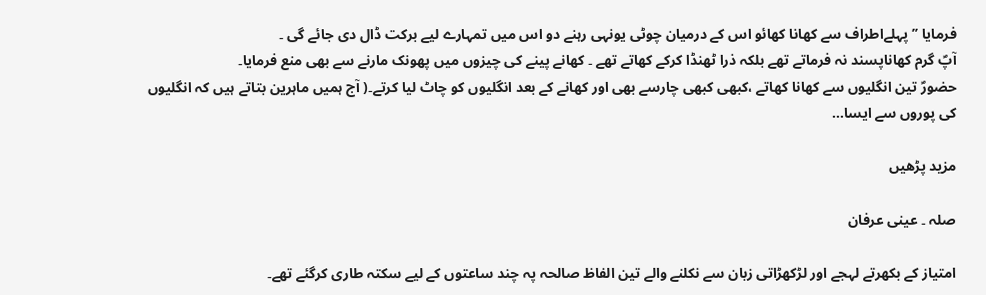فرمایا ’’ پہلےاطراف سے کھانا کھائو اس کے درمیان چوٹی یونہی رہنے دو اس میں تمہارے لیے برکت ڈال دی جائے گی ۔
آپؐ گرم کھاناپسند نہ فرماتے تھے بلکہ ذرا ٹھنڈا کرکے کھاتے تھے ۔ کھانے پینے کی چیزوں میں پھونک مارنے سے بھی منع فرمایا۔
حضورؐ تین انگلیوں سے کھانا کھاتے ،کبھی کبھی چارسے بھی اور کھانے کے بعد انگلیوں کو چاٹ لیا کرتے۔( آج ہمیں ماہرین بتاتے ہیں کہ انگلیوں کی پوروں سے ایسا…

مزید پڑھیں

صلہ ۔ عینی عرفان

امتیاز کے بکھرتے لہجے اور لڑکھڑاتی زبان سے نکلنے والے تین الفاظ صالحہ پہ چند ساعتوں کے لیے سکتہ طاری کرگئے تھے۔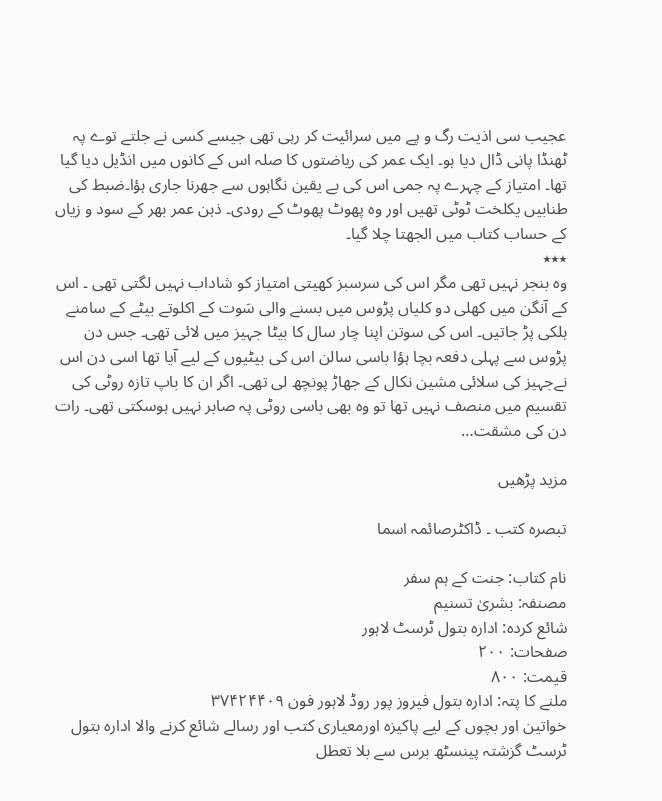عجیب سی اذیت رگ و پے میں سرائیت کر رہی تھی جیسے کسی نے جلتے توے پہ ٹھنڈا پانی ڈال دیا ہو۔ ایک عمر کی ریاضتوں کا صلہ اس کے کانوں میں انڈیل دیا گیا تھا۔ امتیاز کے چہرے پہ جمی اس کی بے یقین نگاہوں سے جھرنا جاری ہؤا۔ضبط کی طنابیں یکلخت ٹوٹی تھیں اور وہ پھوٹ پھوٹ کے رودی۔ ذہن عمر بھر کے سود و زیاں کے حساب کتاب میں الجھتا چلا گیا۔
٭٭٭
وہ بنجر نہیں تھی مگر اس کی سرسبز کھیتی امتیاز کو شاداب نہیں لگتی تھی ۔ اس کے آنگن میں کھلی دو کلیاں پڑوس میں بسنے والی سَوت کے اکلوتے بیٹے کے سامنے ہلکی پڑ جاتیں۔ اس کی سوتن اپنا چار سال کا بیٹا جہیز میں لائی تھی۔ جس دن پڑوس سے پہلی دفعہ بچا ہؤا باسی سالن اس کی بیٹیوں کے لیے آیا تھا اسی دن اس نےجہیز کی سلائی مشین نکال کے جھاڑ پونچھ لی تھی۔ اگر ان کا باپ تازہ روٹی کی تقسیم میں منصف نہیں تھا تو وہ بھی باسی روٹی پہ صابر نہیں ہوسکتی تھی۔ رات دن کی مشقت…

مزید پڑھیں

تبصرہ کتب ۔ ڈاکٹرصائمہ اسما

نام کتاب: جنت کے ہم سفر
مصنفہ: بشریٰ تسنیم
شائع کردہ: ادارہ بتول ٹرسٹ لاہور
صفحات: ۲۰۰
قیمت: ۸۰۰
ملنے کا پتہ: ادارہ بتول فیروز پور روڈ لاہور فون ۳۷۴۲۴۴۰۹
خواتین اور بچوں کے لیے پاکیزہ اورمعیاری کتب اور رسالے شائع کرنے والا ادارہ بتول ٹرسٹ گزشتہ پینسٹھ برس سے بلا تعطل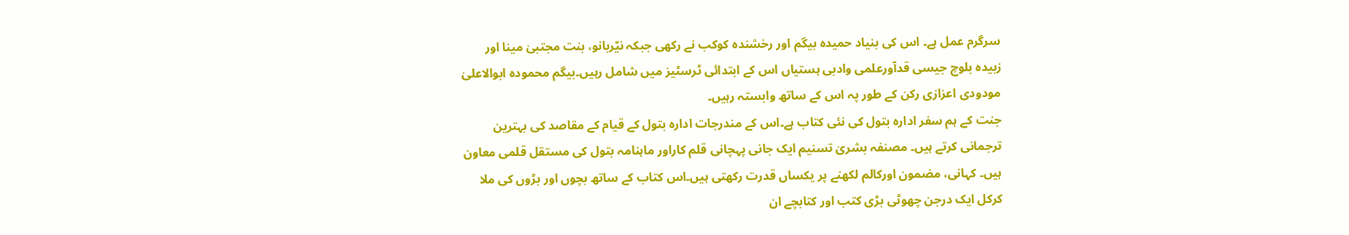سرگرم عمل ہے۔ اس کی بنیاد حمیدہ بیگم اور رخشندہ کوکب نے رکھی جبکہ نیّربانو، بنت مجتبیٰ مینا اور زبیدہ بلوچ جیسی قدآورعلمی وادبی ہستیاں اس کے ابتدائی ٹرسٹیز میں شامل رہیں۔بیگم محمودہ ابوالاعلیٰ مودودی اعزازی رکن کے طور پہ اس کے ساتھ وابستہ رہیں۔
جنت کے ہم سفر ادارہ بتول کی نئی کتاب ہے۔اس کے مندرجات ادارہ بتول کے قیام کے مقاصد کی بہترین ترجمانی کرتے ہیں۔ مصنفہ بشریٰ تسنیم ایک جانی پہچانی قلم کاراور ماہنامہ بتول کی مستقل قلمی معاون ہیں۔ کہانی، مضمون اورکالم لکھنے پر یکساں قدرت رکھتی ہیں۔اس کتاب کے ساتھ بچوں اور بڑوں کی ملا کرکل ایک درجن چھوٹی بڑی کتب اور کتابچے ان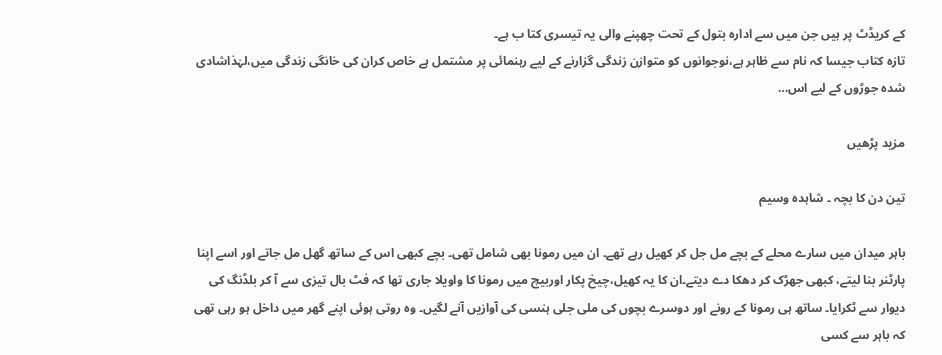کے کریڈٹ پر ہیں جن میں سے ادارہ بتول کے تحت چھپنے والی یہ تیسری کتا ب ہے۔
تازہ کتاب جیسا کہ نام سے ظاہر ہے،نوجوانوں کو متوازن زندگی گزارنے کے لیے رہنمائی پر مشتمل ہے خاص کران کی خانگی زندگی میں،لہٰذاشادی شدہ جوڑوں کے لیے اس…

مزید پڑھیں

تین دن کا بچہ ۔ شاہدہ وسیم

باہر میدان میں سارے محلے کے بچے مل جل کر کھیل رہے تھے۔ ان میں رمونا بھی شامل تھی۔ بچے کبھی اس کے ساتھ گھل مل جاتے اور اسے اپنا پارٹنر بنا لیتے، کبھی جھڑک کر دھکا دے دیتے۔ان کا یہ کھیل،چیخ پکار اوربیچ میں رمونا کا واویلا جاری تھا کہ فٹ بال تیزی سے آ کر بلڈنگ کی دیوار سے ٹکرایا۔ ساتھ ہی رمونا کے رونے اور دوسرے بچوں کی ملی جلی ہنسی کی آوازیں آنے لگیں۔ وہ روتی ہوئی اپنے گھر میں داخل ہو رہی تھی کہ باہر سے کسی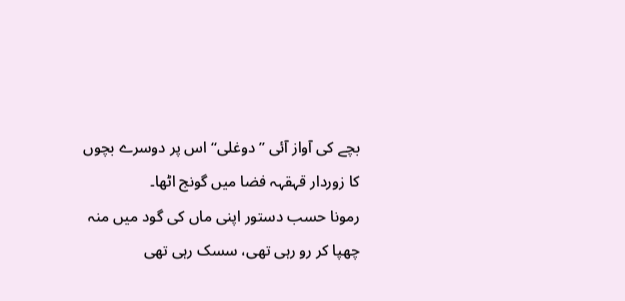بچے کی آواز آئی ’’دوغلی‘‘ اس پر دوسرے بچوں کا زوردار قہقہہ فضا میں گونج اٹھا۔
رمونا حسب دستور اپنی ماں کی گود میں منہ چھپا کر رو رہی تھی، سسک رہی تھی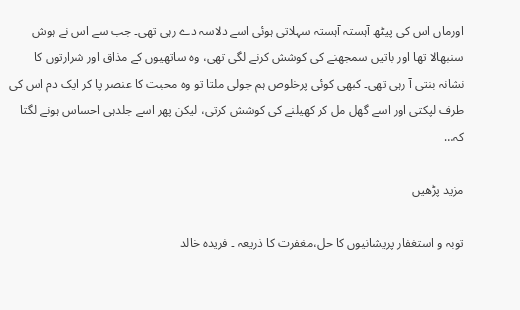اورماں اس کی پیٹھ آہستہ آہستہ سہلاتی ہوئی اسے دلاسہ دے رہی تھی۔ جب سے اس نے ہوش سنبھالا تھا اور باتیں سمجھنے کی کوشش کرنے لگی تھی، وہ ساتھیوں کے مذاق اور شرارتوں کا نشانہ بنتی آ رہی تھی۔ کبھی کوئی پرخلوص ہم جولی ملتا تو وہ محبت کا عنصر پا کر ایک دم اس کی طرف لپکتی اور اسے گھل مل کر کھیلنے کی کوشش کرتی، لیکن پھر اسے جلدہی احساس ہونے لگتا کہ…

مزید پڑھیں

توبہ و استغفار پریشانیوں کا حل،مغفرت کا ذریعہ ۔ فریدہ خالد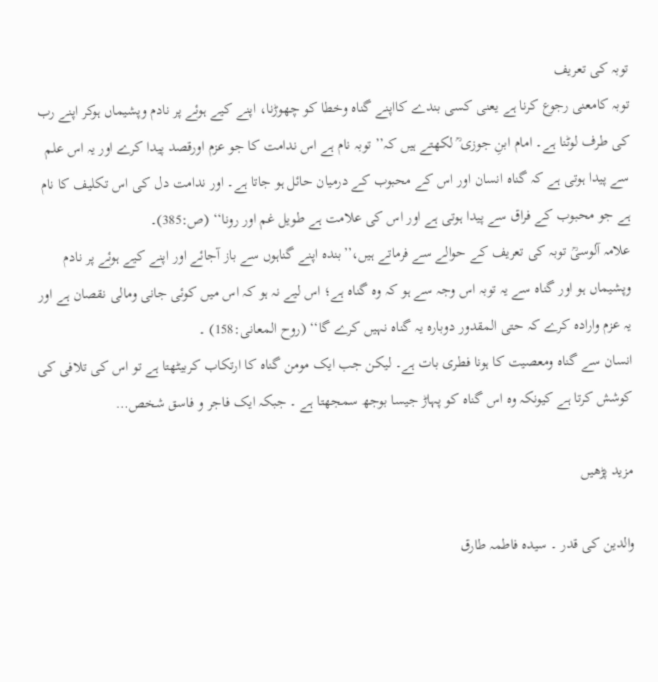توبہ کی تعریف
توبہ کامعنی رجوع کرنا ہے یعنی کسی بندے کااپنے گناہ وخطا کو چھوڑنا، اپنے کیے ہوئے پر نادم وپشیماں ہوکر اپنے رب کی طرف لوٹنا ہے۔ امام ابنِ جوزی ؒ لکھتے ہیں کہ’’ توبہ نام ہے اس ندامت کا جو عزم اورقصد پیدا کرے اور یہ اس علم سے پیدا ہوتی ہے کہ گناہ انسان اور اس کے محبوب کے درمیان حائل ہو جاتا ہے۔ اور ندامت دل کی اس تکلیف کا نام ہے جو محبوب کے فراق سے پیدا ہوتی ہے اور اس کی علامت ہے طویل غم اور رونا‘‘ (ص:385)۔
علامہ آلوسیؒ توبہ کی تعریف کے حوالے سے فرماتے ہیں،’’بندہ اپنے گناہوں سے باز آجائے اور اپنے کیے ہوئے پر نادم وپشیماں ہو اور گناہ سے یہ توبہ اس وجہ سے ہو کہ وہ گناہ ہے؛ اس لیے نہ ہو کہ اس میں کوئی جانی ومالی نقصان ہے اور یہ عزم وارادہ کرے کہ حتی المقدور دوبارہ یہ گناہ نہیں کرے گا‘‘ (روح المعانی:158) ۔
انسان سے گناہ ومعصیت کا ہونا فطری بات ہے۔ لیکن جب ایک مومن گناہ کا ارتکاب کربیٹھتا ہے تو اس کی تلافی کی کوشش کرتا ہے کیونکہ وہ اس گناہ کو پہاڑ جیسا بوجھ سمجھتا ہے ۔ جبکہ ایک فاجر و فاسق شخص…

مزید پڑھیں

والدین کی قدر ۔ سیدہ فاطمہ طارق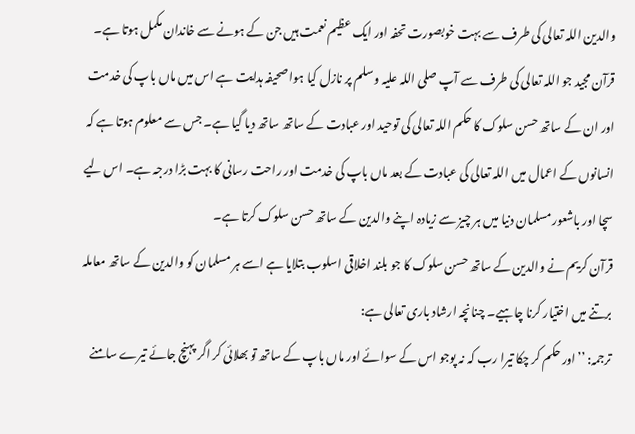والدین اللہ تعالی کی طرف سے بہت خوبصورت تحفہ اور ایک عظیم نعمت ہیں جن کے ہونے سے خاندان مکمل ہوتا ہے۔ قرآن مجید جو اللہ تعالی کی طرف سے آپ صلی اللہ علیہ وسلم پر نازل کیا ہوا صحیفہ ہدایت ہے اس میں ماں باپ کی خدمت اور ان کے ساتھ حسن سلوک کا حکم اللہ تعالی کی توحید اور عبادت کے ساتھ ساتھ دیا گیا ہے۔ جس سے معلوم ہوتا ہے کہ انسانوں کے اعمال میں اللہ تعالی کی عبادت کے بعد ماں باپ کی خدمت اور راحت رسانی کا بہت بڑا درجہ ہے۔ اس لیے سچا اور باشعور مسلمان دنیا میں ہر چیز سے زیادہ اپنے والدین کے ساتھ حسن سلوک کرتا ہے۔
قرآن کریم نے والدین کے ساتھ حسن سلوک کا جو بلند اخلاقی اسلوب بتلایا ہے اسے ہر مسلمان کو والدین کے ساتھ معاملہ برتنے میں اختیار کرنا چاہیے۔ چنانچہ ارشاد باری تعالی ہے:
ترجمہ: ’’اور حکم کر چکا تیرا رب کہ نہ پوجو اس کے سوائے اور ماں باپ کے ساتھ تو بھلائی کر اگر پہنچ جائے تیرے سامنے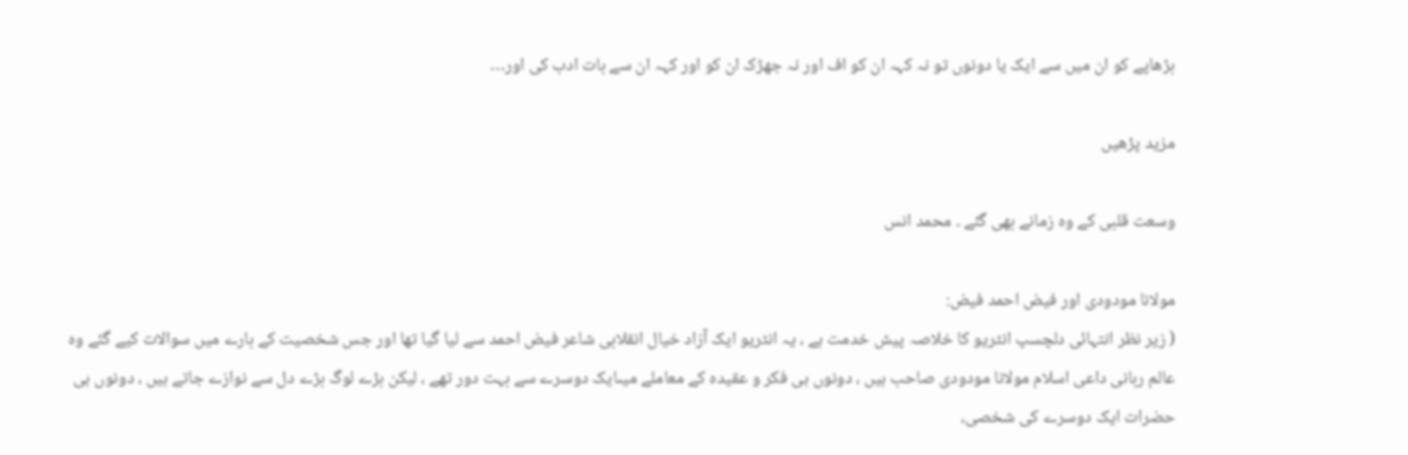بڑھاپے کو ان میں سے ایک یا دونوں تو نہ کہہ ان کو اف اور نہ جھڑک ان کو اور کہہ ان سے بات ادب کی اور…

مزید پڑھیں

وسعت قلبی کے وہ زمانے بھی گئے ۔ محمد انس

مولانا مودودی اور فیض احمد فیض:
( زیر نظر انتہائی دلچسپ انٹریو کا خلاصہ پیش خدمت ہے ، یہ انٹریو ایک آزاد خیال انقلابی شاعر فیض احمد سے لیا گیا تھا اور جس شخصیت کے بارے میں سوالات کیے گئے وہ عالم ربانی داعی اسلام مولانا مودودی صاحب ہیں ، دونوں ہی فکر و عقیدہ کے معاملے میںایک دوسرے سے بہت دور تھے ، لیکن بڑے لوگ بڑے دل سے نوازے جاتے ہیں ، دونوں ہی حضرات ایک دوسرے کی شخصی،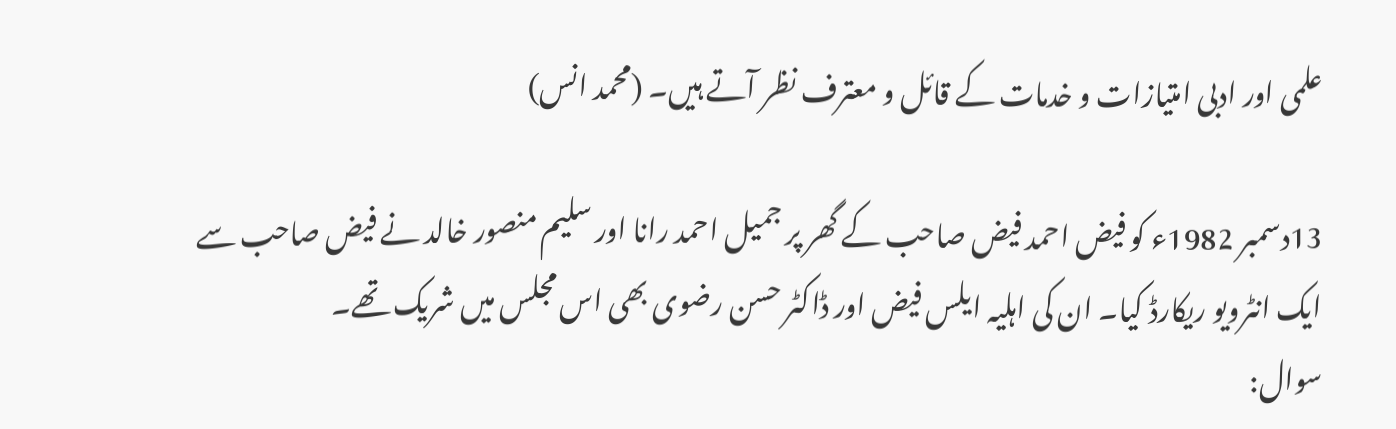علمی اور ادبی امتیازات و خدمات کے قائل و معترف نظر آتے ہیں۔ (محمد انس)

13دسمبر 1982ء کو فیض احمد فیض صاحب کے گھر پر جمیل احمد رانا اور سلیم منصور خالد نے فیض صاحب سے ایک انٹرویو ریکارڈ کیا۔ ان کی اہلیہ ایلس فیض اور ڈاکٹر حسن رضوی بھی اس مجلس میں شریک تھے۔
سوال: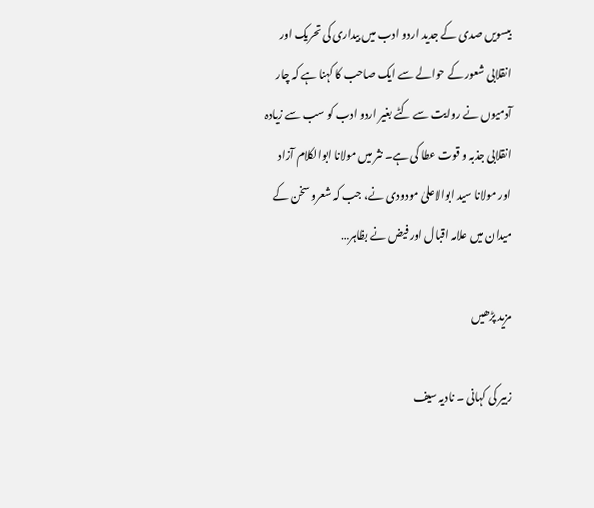بیسویں صدی کے جدید اردو ادب میں بیداری کی تحریک اور انقلابی شعور کے حوالے سے ایک صاحب کا کہنا ہے کہ چار آدمیوں نے روایت سے کٹے بغیر اردو ادب کو سب سے زیادہ انقلابی جذبہ و قوت عطا کی ہے۔ نثر میں مولانا ابوالکلام آزاد اور مولانا سید ابوالاعلیٰ مودودی نے، جب کہ شعرو سخن کے میدان میں علامہ اقبال اور فیض نے بظاہر…

مزید پڑھیں

زبیر کی کہانی ۔ نادیہ سیف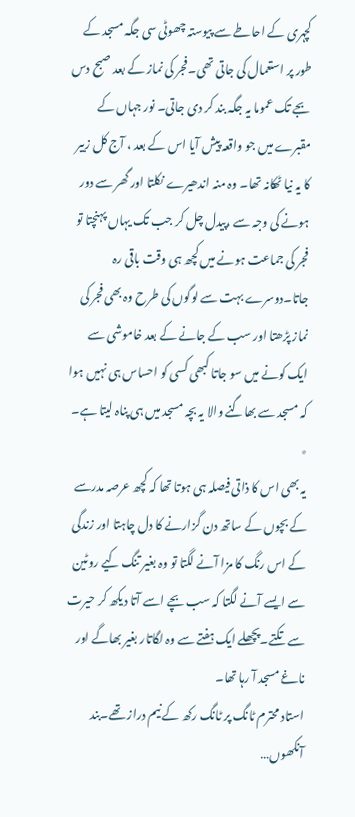کچہری کے احاطے سے پیوستہ چھوٹی سی جگہ مسجد کے طور پر استعمال کی جاتی تھی۔فجر کی نماز کے بعد صبح دس بجے تک عموما یہ جگہ بند کر دی جاتی۔ نور جہاں کے مقبرے میں جو واقعہ پیش آیا اس کے بعد ، آج کل زبیر کا یہ نیا ٹھکانہ تھا۔ وہ منہ اندھیرے نکلتا اور گھر سے دور ہونے کی وجہ سے ،پیدل چل کر جب تک یہاں پہنچتا تو فجر کی جماعت ہونے میں کچھ ہی وقت باقی رہ جاتا۔دوسرے بہت سے لوگوں کی طرح وہ بھی فجر کی نماز پڑھتا اور سب کے جانے کے بعد خاموشی سے ایک کونے میں سو جاتا کبھی کسی کو احساس ہی نہیں ہوا کہ مسجد سے بھاگنے والا یہ بچہ مسجد میں ہی پناہ لیتا ہے۔
٭
یہ بھی اس کا ذاتی فیصلہ ہی ہوتا تھا کہ کچھ عرصہ مدرسے کے بچوں کے ساتھ دن گزارنے کا دل چاہتا اور زندگی کے اس رنگ کا مزا آنے لگتا تو وہ بغیر تنگ کیے روٹین سے ایسے آنے لگتا کہ سب بچے اسے آتا دیکھ کر حیرت سے تکتے۔پچھلے ایک ہفتے سے وہ لگاتار بغیر بھاگے اور ناغے مسجد آ رہا تھا۔
استاد محترم ٹانگ پر ٹانگ رکھ کے نیم دراز تھے۔بند آنکھوں…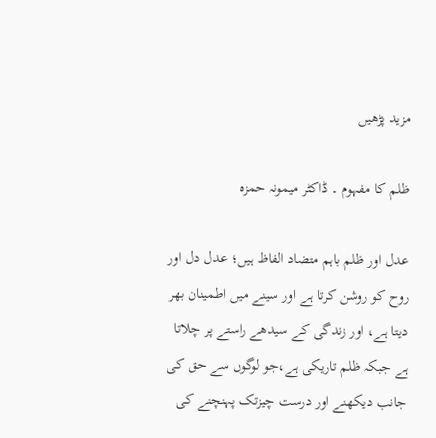مزید پڑھیں

ظلم کا مفہوم ۔ ڈاکٹر میمونہ حمزہ

عدل اور ظلم باہم متضاد الفاظ ہیں؛ عدل دل اور روح کو روشن کرتا ہے اور سینے میں اطمینان بھر دیتا ہے، اور زندگی کے سیدھے راستے پر چلاتا ہے جبکہ ظلم تاریکی ہے،جو لوگوں سے حق کی جانب دیکھنے اور درست چیزتک پہنچنے کی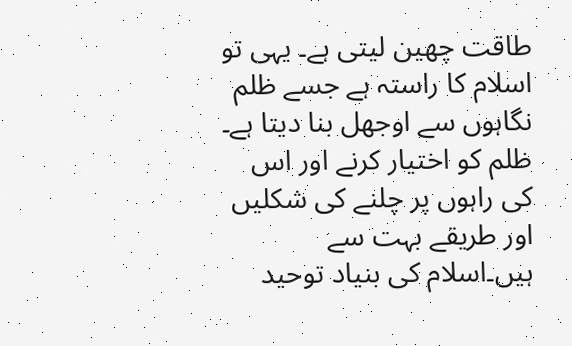طاقت چھین لیتی ہے۔ یہی تو اسلام کا راستہ ہے جسے ظلم نگاہوں سے اوجھل بنا دیتا ہے۔ ظلم کو اختیار کرنے اور اس کی راہوں پر چلنے کی شکلیں اور طریقے بہت سے ہیں۔اسلام کی بنیاد توحید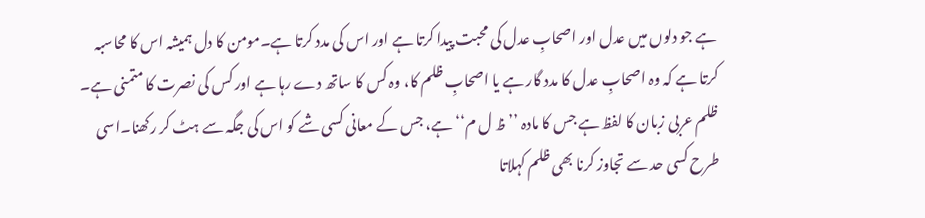ہے جو دلوں میں عدل اور اصحابِ عدل کی محبت پیدا کرتا ہے اور اس کی مدد کرتا ہے۔مومن کا دل ہمیشہ اس کا محاسبہ کرتا ہے کہ وہ اصحابِ عدل کا مدد گار ہے یا اصحابِ ظلم کا، وہ کس کا ساتھ دے رہا ہے اور کس کی نصرت کا متمنی ہے۔
ظلم عربی زبان کا لفظ ہے جس کا مادہ ’’ظ ل م‘‘ ہے، جس کے معانی کسی شے کو اس کی جگہ سے ہٹ کر رکھنا۔اسی طرح کسی حد سے تجاوز کرنا بھی ظلم کہلاتا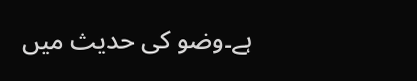ہے۔وضو کی حدیث میں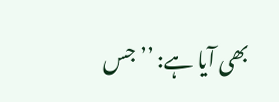بھی آیا ہے: ’’جس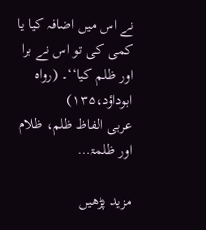نے اس میں اضافہ کیا یا کمی کی تو اس نے برا اور ظلم کیا‘‘۔ (رواہ ابوداؤد،۱۳۵)
عربی الفاظ ظلم، ظلام اور ظلمۃ…

مزید پڑھیں